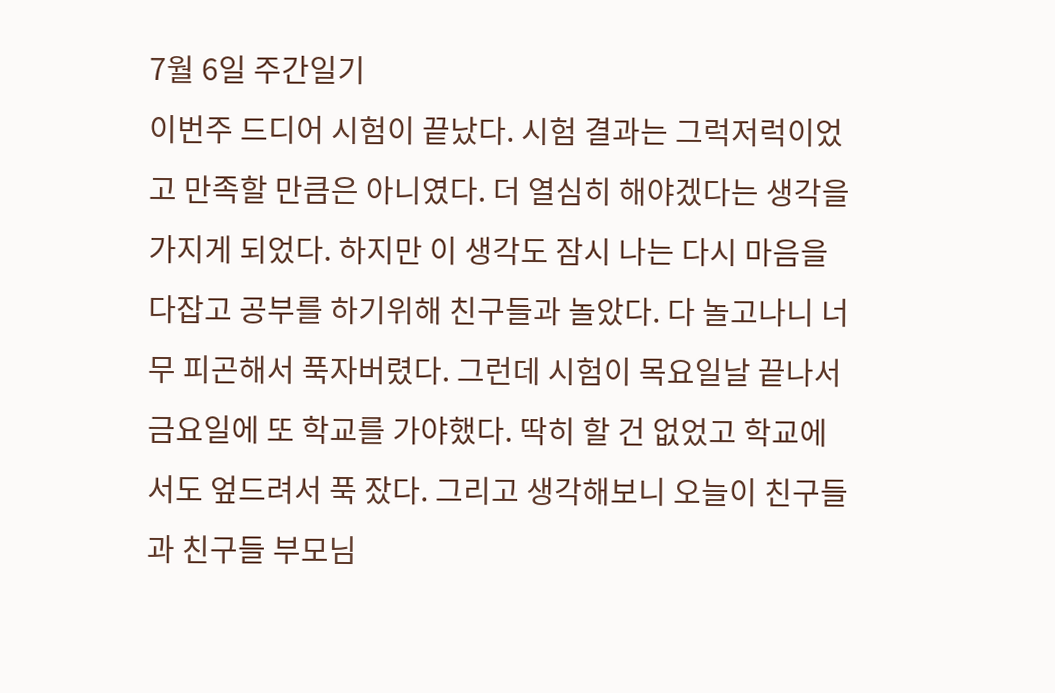7월 6일 주간일기
이번주 드디어 시험이 끝났다. 시험 결과는 그럭저럭이었고 만족할 만큼은 아니였다. 더 열심히 해야겠다는 생각을 가지게 되었다. 하지만 이 생각도 잠시 나는 다시 마음을 다잡고 공부를 하기위해 친구들과 놀았다. 다 놀고나니 너무 피곤해서 푹자버렸다. 그런데 시험이 목요일날 끝나서 금요일에 또 학교를 가야했다. 딱히 할 건 없었고 학교에서도 엎드려서 푹 잤다. 그리고 생각해보니 오늘이 친구들과 친구들 부모님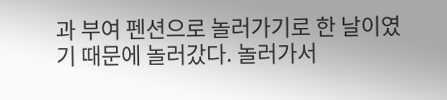과 부여 펜션으로 놀러가기로 한 날이였기 때문에 놀러갔다. 놀러가서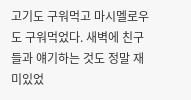고기도 구워먹고 마시멜로우도 구워먹었다. 새벽에 친구들과 얘기하는 것도 정말 재미있었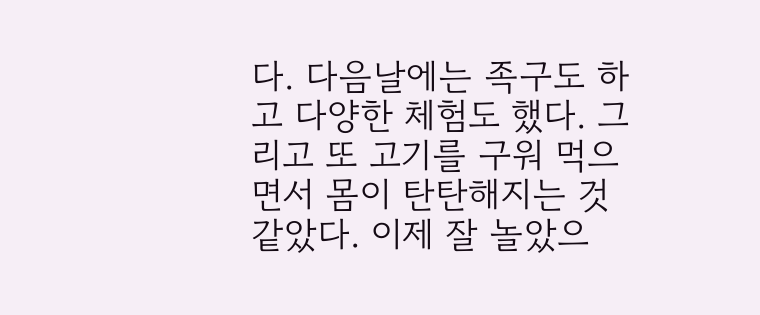다. 다음날에는 족구도 하고 다양한 체험도 했다. 그리고 또 고기를 구워 먹으면서 몸이 탄탄해지는 것 같았다. 이제 잘 놀았으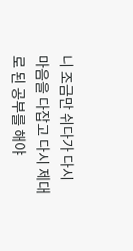니 조금만 쉬다가 다시 마음을 다잡고 다시 제대로 된 공부를 해야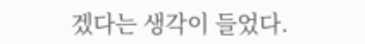겠다는 생각이 들었다.